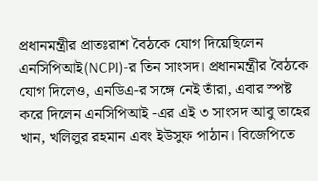প্রধানমন্ত্রীর প্রাতঃরাশ বৈঠকে যোগ দিয়েছিলেন এনসিপিআই(NCPI)-র তিন সাংসদ। প্রধানমন্ত্রীর বৈঠকে যোগ দিলেও, এনডিএ-র সঙ্গে নেই তাঁরা, এবার স্পষ্ট করে দিলেন এনসিপিআই -এর এই ৩ সাংসদ আবু তাহের খান, খলিলুর রহমান এবং ইউসুফ পাঠান। বিজেপিতে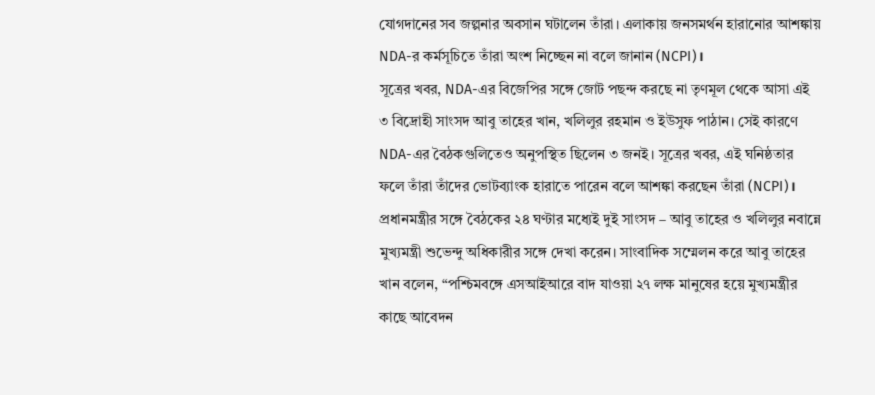যোগদানের সব জল্পনার অবসান ঘটালেন তাঁরা। এলাকায় জনসমর্থন হারানোর আশঙ্কায় NDA-র কর্মসূচিতে তাঁরা অংশ নিচ্ছেন না বলে জানান (NCPI)।
সূত্রের খবর, NDA-এর বিজেপির সঙ্গে জোট পছন্দ করছে না তৃণমূল থেকে আসা এই ৩ বিদ্রোহী সাংসদ আবু তাহের খান, খলিলুর রহমান ও ইউসুফ পাঠান। সেই কারণে NDA-এর বৈঠকগুলিতেও অনুপস্থিত ছিলেন ৩ জনই। সূত্রের খবর, এই ঘনিষ্ঠতার ফলে তাঁরা তাঁদের ভোটব্যাংক হারাতে পারেন বলে আশঙ্কা করছেন তাঁরা (NCPI)।
প্রধানমন্ত্রীর সঙ্গে বৈঠকের ২৪ ঘণ্টার মধ্যেই দুই সাংসদ – আবু তাহের ও খলিলুর নবান্নে মুখ্যমন্ত্রী শুভেন্দু অধিকারীর সঙ্গে দেখা করেন। সাংবাদিক সম্মেলন করে আবু তাহের খান বলেন, “পশ্চিমবঙ্গে এসআইআরে বাদ যাওয়া ২৭ লক্ষ মানুষের হয়ে মুখ্যমন্ত্রীর কাছে আবেদন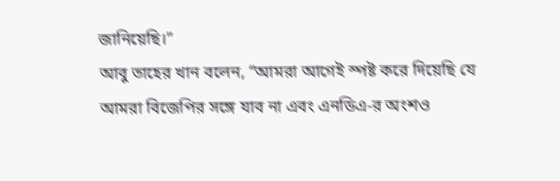জানিয়েছি।”
আবু তাহের খান বলেন, “আমরা আগেই স্পষ্ট করে দিয়েছি যে আমরা বিজেপির সঙ্গে যাব না এবং এনডিএ-র অংশও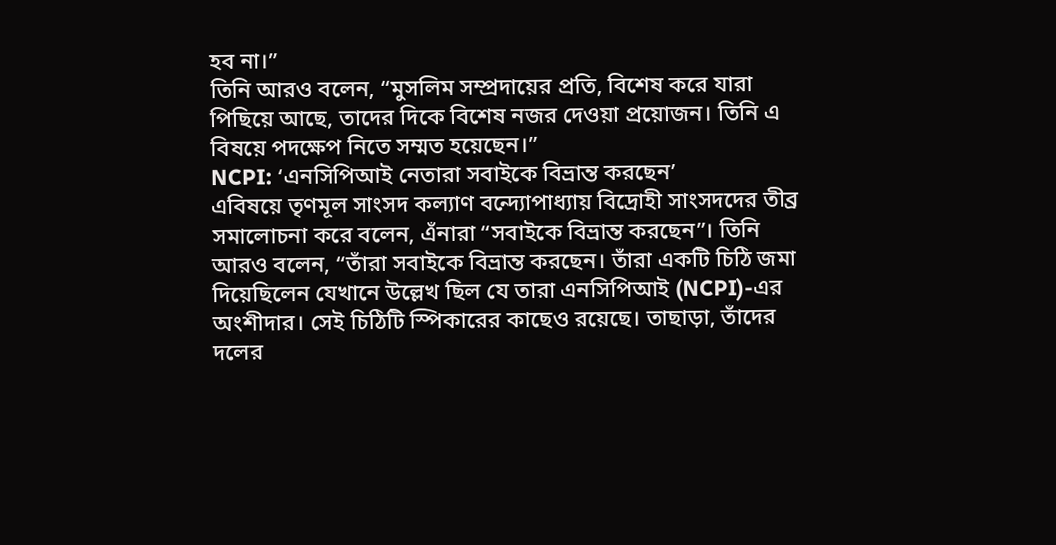হব না।”
তিনি আরও বলেন, “মুসলিম সম্প্রদায়ের প্রতি, বিশেষ করে যারা পিছিয়ে আছে, তাদের দিকে বিশেষ নজর দেওয়া প্রয়োজন। তিনি এ বিষয়ে পদক্ষেপ নিতে সম্মত হয়েছেন।”
NCPI: ‘এনসিপিআই নেতারা সবাইকে বিভ্রান্ত করছেন’
এবিষয়ে তৃণমূল সাংসদ কল্যাণ বন্দ্যোপাধ্যায় বিদ্রোহী সাংসদদের তীব্র সমালোচনা করে বলেন, এঁনারা “সবাইকে বিভ্রান্ত করছেন”। তিনি আরও বলেন, “তাঁরা সবাইকে বিভ্রান্ত করছেন। তাঁরা একটি চিঠি জমা দিয়েছিলেন যেখানে উল্লেখ ছিল যে তারা এনসিপিআই (NCPI)-এর অংশীদার। সেই চিঠিটি স্পিকারের কাছেও রয়েছে। তাছাড়া, তাঁদের দলের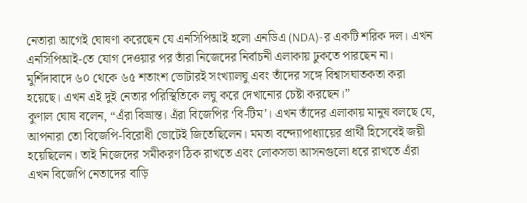নেতারা আগেই ঘোষণা করেছেন যে এনসিপিআই হলো এনডিএ (NDA)-র একটি শরিক দল। এখন এনসিপিআই-তে যোগ দেওয়ার পর তাঁরা নিজেদের নির্বাচনী এলাকায় ঢুকতে পারছেন না। মুর্শিদাবাদে ৬০ থেকে ৬৫ শতাংশ ভোটারই সংখ্যালঘু এবং তাঁদের সঙ্গে বিশ্বাসঘাতকতা করা হয়েছে। এখন এই দুই নেতার পরিস্থিতিকে লঘু করে দেখানোর চেষ্টা করছেন।”
কুণাল ঘোষ বলেন, “এঁরা বিভ্রান্ত। এঁরা বিজেপির ‘বি-টিম’। এখন তাঁদের এলাকায় মানুষ বলছে যে, আপনারা তো বিজেপি-বিরোধী ভোটেই জিতেছিলেন। মমতা বন্দ্যোপাধ্যায়ের প্রার্থী হিসেবেই জয়ী হয়েছিলেন। তাই নিজেদের সমীকরণ ঠিক রাখতে এবং লোকসভা আসনগুলো ধরে রাখতে এঁরা এখন বিজেপি নেতাদের বাড়ি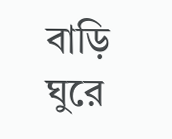বাড়ি ঘুরে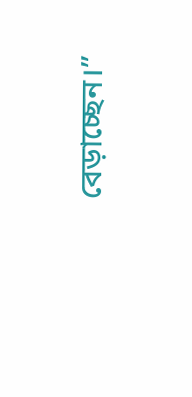বেড়াচ্ছেন।”